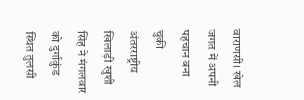वाराणसी। खेल जगत में अपनी पहचान बना चुकी अंतरराष्ट्रीय खिलाड़ी खुशी सिंह ने मंगलवार को दुर्गाकुंड स्थित तुलसी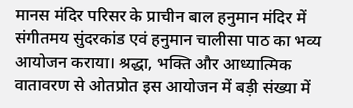मानस मंदिर परिसर के प्राचीन बाल हनुमान मंदिर में संगीतमय सुंदरकांड एवं हनुमान चालीसा पाठ का भव्य आयोजन कराया। श्रद्धा, भक्ति और आध्यात्मिक वातावरण से ओतप्रोत इस आयोजन में बड़ी संख्या में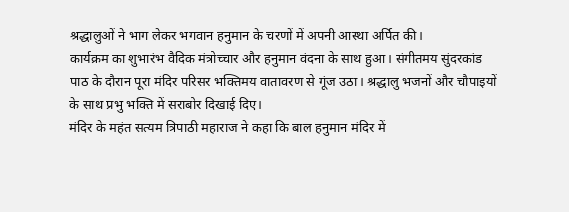श्रद्धालुओं ने भाग लेकर भगवान हनुमान के चरणों में अपनी आस्था अर्पित की।
कार्यक्रम का शुभारंभ वैदिक मंत्रोच्चार और हनुमान वंदना के साथ हुआ। संगीतमय सुंदरकांड पाठ के दौरान पूरा मंदिर परिसर भक्तिमय वातावरण से गूंज उठा। श्रद्धालु भजनों और चौपाइयों के साथ प्रभु भक्ति में सराबोर दिखाई दिए।
मंदिर के महंत सत्यम त्रिपाठी महाराज ने कहा कि बाल हनुमान मंदिर में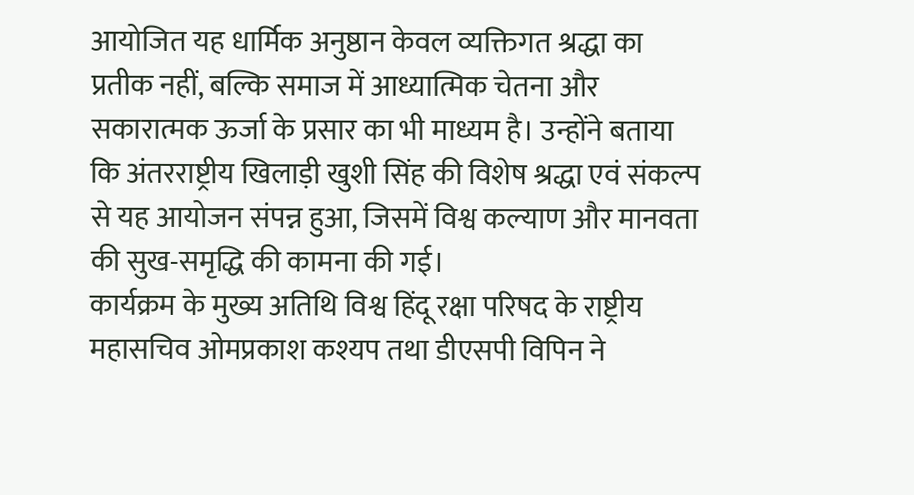आयोजित यह धार्मिक अनुष्ठान केवल व्यक्तिगत श्रद्धा का प्रतीक नहीं, बल्कि समाज में आध्यात्मिक चेतना और सकारात्मक ऊर्जा के प्रसार का भी माध्यम है। उन्होंने बताया कि अंतरराष्ट्रीय खिलाड़ी खुशी सिंह की विशेष श्रद्धा एवं संकल्प से यह आयोजन संपन्न हुआ, जिसमें विश्व कल्याण और मानवता की सुख-समृद्धि की कामना की गई।
कार्यक्रम के मुख्य अतिथि विश्व हिंदू रक्षा परिषद के राष्ट्रीय महासचिव ओमप्रकाश कश्यप तथा डीएसपी विपिन ने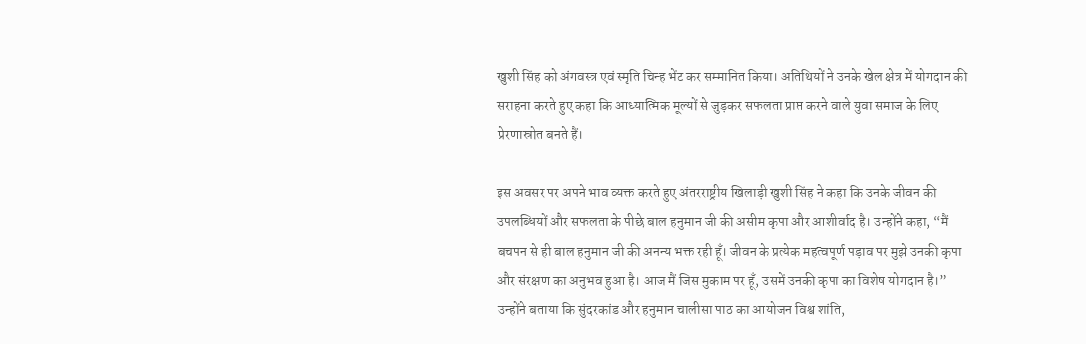खुशी सिंह को अंगवस्त्र एवं स्मृति चिन्ह भेंट कर सम्मानित किया। अतिथियों ने उनके खेल क्षेत्र में योगदान की सराहना करते हुए कहा कि आध्यात्मिक मूल्यों से जुड़कर सफलता प्राप्त करने वाले युवा समाज के लिए प्रेरणास्रोत बनते हैं।

इस अवसर पर अपने भाव व्यक्त करते हुए अंतरराष्ट्रीय खिलाड़ी खुशी सिंह ने कहा कि उनके जीवन की उपलब्धियों और सफलता के पीछे बाल हनुमान जी की असीम कृपा और आशीर्वाद है। उन्होंने कहा, “मैं बचपन से ही बाल हनुमान जी की अनन्य भक्त रही हूँ। जीवन के प्रत्येक महत्वपूर्ण पड़ाव पर मुझे उनकी कृपा और संरक्षण का अनुभव हुआ है। आज मैं जिस मुकाम पर हूँ, उसमें उनकी कृपा का विशेष योगदान है।”
उन्होंने बताया कि सुंदरकांड और हनुमान चालीसा पाठ का आयोजन विश्व शांति,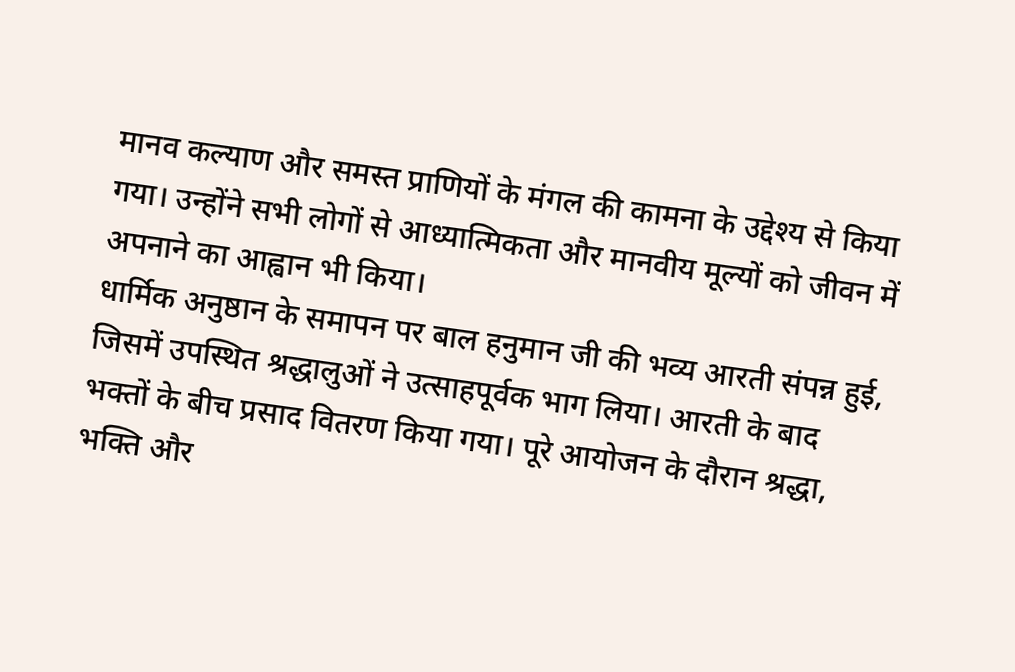मानव कल्याण और समस्त प्राणियों के मंगल की कामना के उद्देश्य से किया गया। उन्होंने सभी लोगों से आध्यात्मिकता और मानवीय मूल्यों को जीवन में अपनाने का आह्वान भी किया।
धार्मिक अनुष्ठान के समापन पर बाल हनुमान जी की भव्य आरती संपन्न हुई, जिसमें उपस्थित श्रद्धालुओं ने उत्साहपूर्वक भाग लिया। आरती के बाद भक्तों के बीच प्रसाद वितरण किया गया। पूरे आयोजन के दौरान श्रद्धा, भक्ति और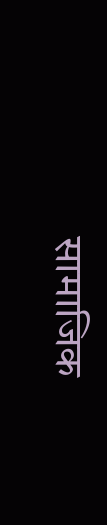सामाजिक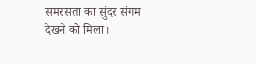समरसता का सुंदर संगम देखने को मिला।